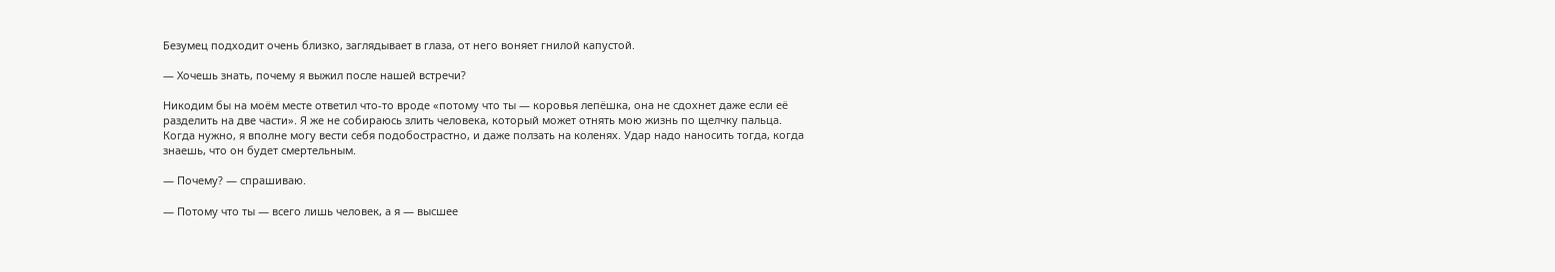Безумец подходит очень близко, заглядывает в глаза, от него воняет гнилой капустой.

— Хочешь знать, почему я выжил после нашей встречи?

Никодим бы на моём месте ответил что-то вроде «потому что ты — коровья лепёшка, она не сдохнет даже если её разделить на две части». Я же не собираюсь злить человека, который может отнять мою жизнь по щелчку пальца. Когда нужно, я вполне могу вести себя подобострастно, и даже ползать на коленях. Удар надо наносить тогда, когда знаешь, что он будет смертельным.

— Почему? — спрашиваю.

— Потому что ты — всего лишь человек, а я — высшее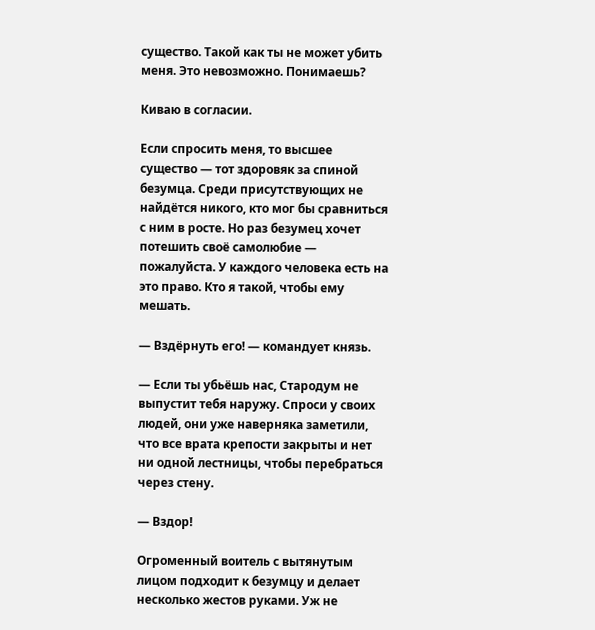существо. Такой как ты не может убить меня. Это невозможно. Понимаешь?

Киваю в согласии.

Если спросить меня, то высшее существо — тот здоровяк за спиной безумца. Среди присутствующих не найдётся никого, кто мог бы сравниться с ним в росте. Но раз безумец хочет потешить своё самолюбие — пожалуйста. У каждого человека есть на это право. Кто я такой, чтобы ему мешать.

— Вздёрнуть его! — командует князь.

— Если ты убьёшь нас, Стародум не выпустит тебя наружу. Спроси у своих людей, они уже наверняка заметили, что все врата крепости закрыты и нет ни одной лестницы, чтобы перебраться через стену.

— Вздор!

Огроменный воитель с вытянутым лицом подходит к безумцу и делает несколько жестов руками. Уж не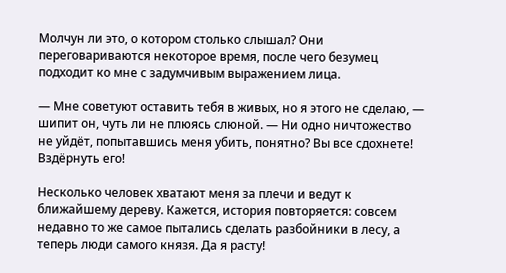Молчун ли это, о котором столько слышал? Они переговариваются некоторое время, после чего безумец подходит ко мне с задумчивым выражением лица.

— Мне советуют оставить тебя в живых, но я этого не сделаю, — шипит он, чуть ли не плюясь слюной. — Ни одно ничтожество не уйдёт, попытавшись меня убить, понятно? Вы все сдохнете! Вздёрнуть его!

Несколько человек хватают меня за плечи и ведут к ближайшему дереву. Кажется, история повторяется: совсем недавно то же самое пытались сделать разбойники в лесу, а теперь люди самого князя. Да я расту!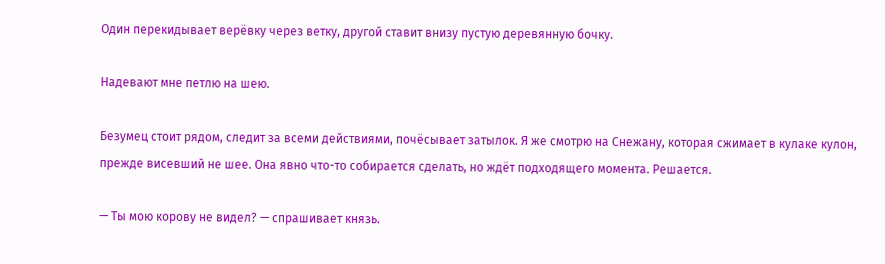Один перекидывает верёвку через ветку, другой ставит внизу пустую деревянную бочку.

Надевают мне петлю на шею.

Безумец стоит рядом, следит за всеми действиями, почёсывает затылок. Я же смотрю на Снежану, которая сжимает в кулаке кулон, прежде висевший не шее. Она явно что-то собирается сделать, но ждёт подходящего момента. Решается.

— Ты мою корову не видел? — спрашивает князь.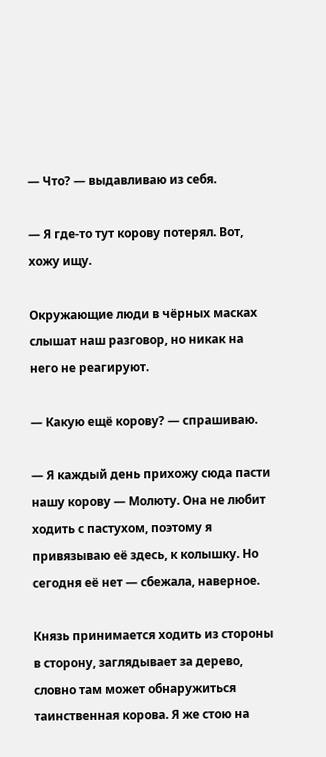— Что? — выдавливаю из себя.

— Я где-то тут корову потерял. Вот, хожу ищу.

Окружающие люди в чёрных масках слышат наш разговор, но никак на него не реагируют.

— Какую ещё корову? — спрашиваю.

— Я каждый день прихожу сюда пасти нашу корову — Молюту. Она не любит ходить с пастухом, поэтому я привязываю её здесь, к колышку. Но сегодня её нет — сбежала, наверное.

Князь принимается ходить из стороны в сторону, заглядывает за дерево, словно там может обнаружиться таинственная корова. Я же стою на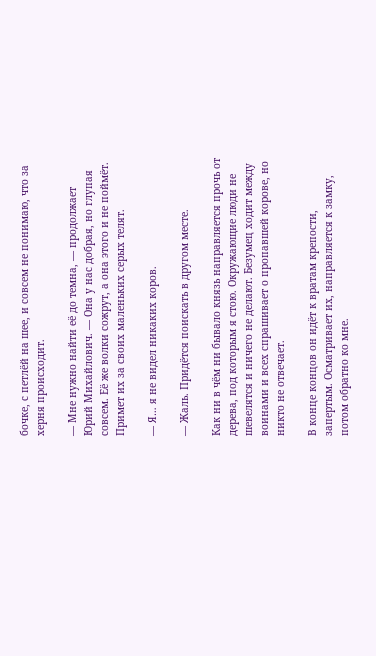бочке, с петлёй на шее, и совсем не понимаю, что за херня происходит.

— Мне нужно найти её до темна, — продолжает Юрий Михайлович. — Она у нас добрая, но глупая совсем. Её же волки сожрут, а она этого и не поймёт. Примет их за своих маленьких серых телят.

— Я… я не видел никаких коров.

— Жаль. Придётся поискать в другом месте.

Как ни в чём ни бывало князь направляется прочь от дерева, под которым я стою. Окружающие люди не шевелятся и ничего не делают. Безумец ходит между воинами и всех спрашивает о пропавшей корове, но никто не отвечает.

В конце концов он идёт к вратам крепости, запертым. Осматривает их, направляется к замку, потом обратно ко мне.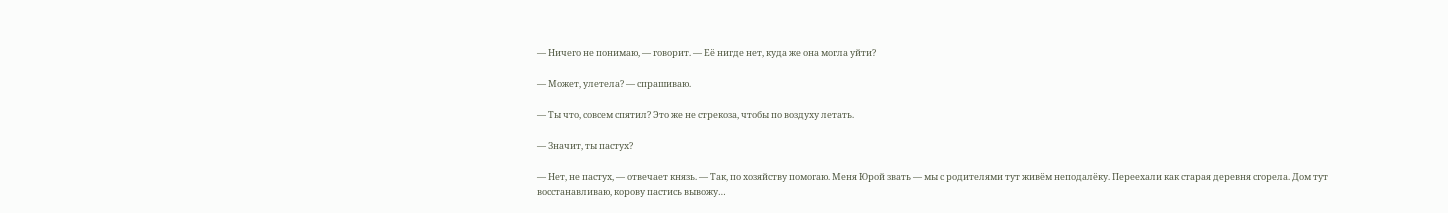— Ничего не понимаю, — говорит. — Её нигде нет, куда же она могла уйти?

— Может, улетела? — спрашиваю.

— Ты что, совсем спятил? Это же не стрекоза, чтобы по воздуху летать.

— Значит, ты пастух?

— Нет, не пастух, — отвечает князь. — Так, по хозяйству помогаю. Меня Юрой звать — мы с родителями тут живём неподалёку. Переехали как старая деревня сгорела. Дом тут восстанавливаю, корову пастись вывожу…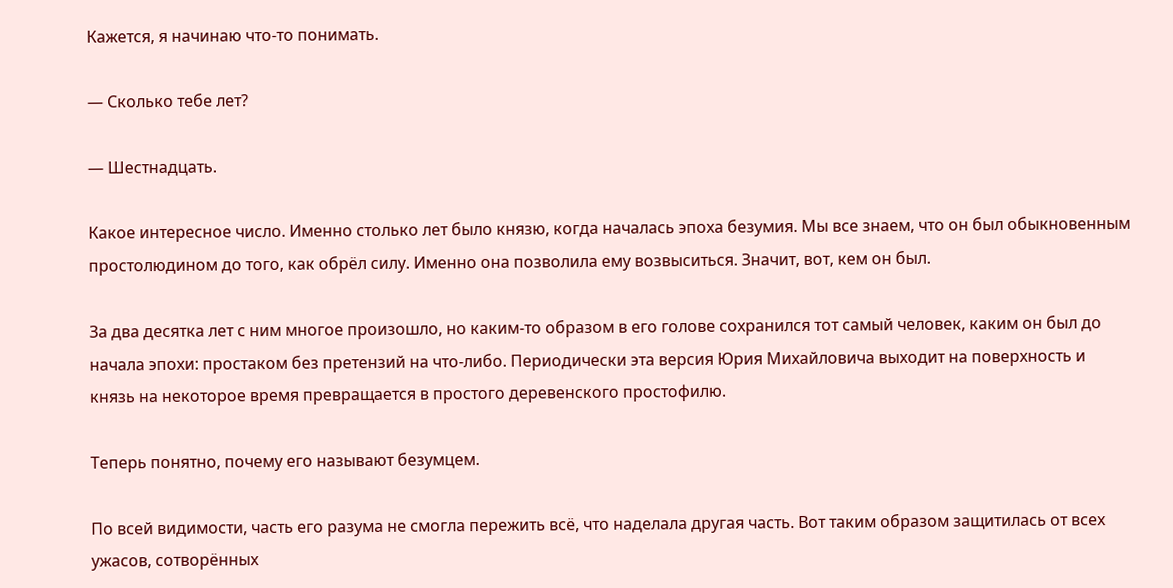Кажется, я начинаю что-то понимать.

— Сколько тебе лет?

— Шестнадцать.

Какое интересное число. Именно столько лет было князю, когда началась эпоха безумия. Мы все знаем, что он был обыкновенным простолюдином до того, как обрёл силу. Именно она позволила ему возвыситься. Значит, вот, кем он был.

За два десятка лет с ним многое произошло, но каким-то образом в его голове сохранился тот самый человек, каким он был до начала эпохи: простаком без претензий на что-либо. Периодически эта версия Юрия Михайловича выходит на поверхность и князь на некоторое время превращается в простого деревенского простофилю.

Теперь понятно, почему его называют безумцем.

По всей видимости, часть его разума не смогла пережить всё, что наделала другая часть. Вот таким образом защитилась от всех ужасов, сотворённых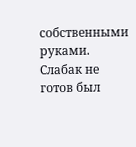собственными руками. Слабак не готов был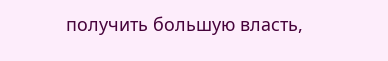получить большую власть,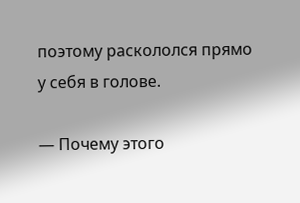поэтому раскололся прямо у себя в голове.

— Почему этого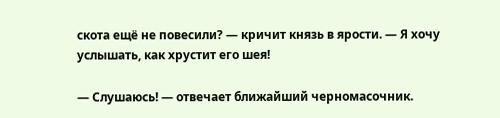скота ещё не повесили? — кричит князь в ярости. — Я хочу услышать, как хрустит его шея!

— Слушаюсь! — отвечает ближайший черномасочник.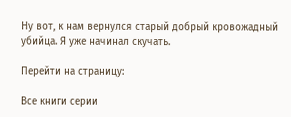Ну вот, к нам вернулся старый добрый кровожадный убийца. Я уже начинал скучать.

Перейти на страницу:

Все книги серии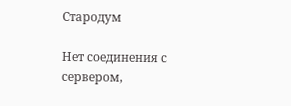Стародум

Нет соединения с сервером,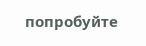попробуйте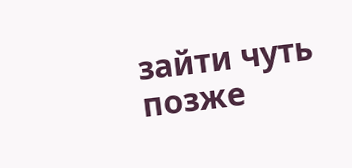зайти чуть позже